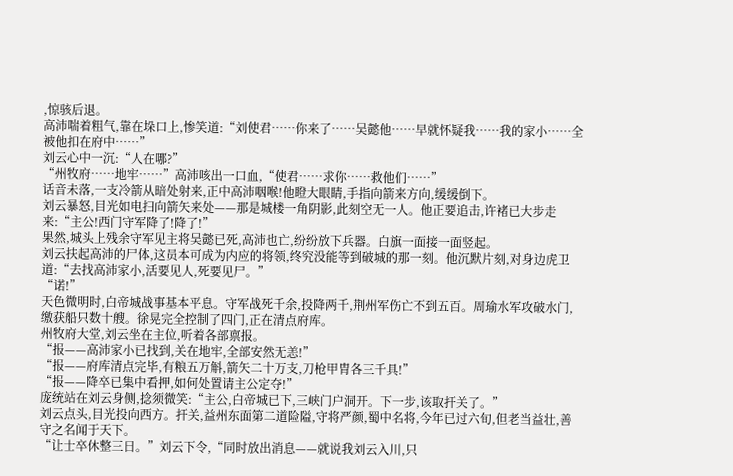,惊骇后退。
高沛喘着粗气,靠在垛口上,惨笑道:“刘使君……你来了……吴懿他……早就怀疑我……我的家小……全被他扣在府中……”
刘云心中一沉:“人在哪?”
“州牧府……地牢……”高沛咳出一口血,“使君……求你……救他们……”
话音未落,一支冷箭从暗处射来,正中高沛咽喉!他瞪大眼睛,手指向箭来方向,缓缓倒下。
刘云暴怒,目光如电扫向箭矢来处——那是城楼一角阴影,此刻空无一人。他正要追击,许褚已大步走来:“主公!西门守军降了!降了!”
果然,城头上残余守军见主将吴懿已死,高沛也亡,纷纷放下兵器。白旗一面接一面竖起。
刘云扶起高沛的尸体,这员本可成为内应的将领,终究没能等到破城的那一刻。他沉默片刻,对身边虎卫道:“去找高沛家小,活要见人,死要见尸。”
“诺!”
天色微明时,白帝城战事基本平息。守军战死千余,投降两千,荆州军伤亡不到五百。周瑜水军攻破水门,缴获船只数十艘。徐晃完全控制了四门,正在清点府库。
州牧府大堂,刘云坐在主位,听着各部禀报。
“报——高沛家小已找到,关在地牢,全部安然无恙!”
“报——府库清点完毕,有粮五万斛,箭矢二十万支,刀枪甲胄各三千具!”
“报——降卒已集中看押,如何处置请主公定夺!”
庞统站在刘云身侧,捻须微笑:“主公,白帝城已下,三峡门户洞开。下一步,该取扞关了。”
刘云点头,目光投向西方。扞关,益州东面第二道险隘,守将严颜,蜀中名将,今年已过六旬,但老当益壮,善守之名闻于天下。
“让士卒休整三日。”刘云下令,“同时放出消息——就说我刘云入川,只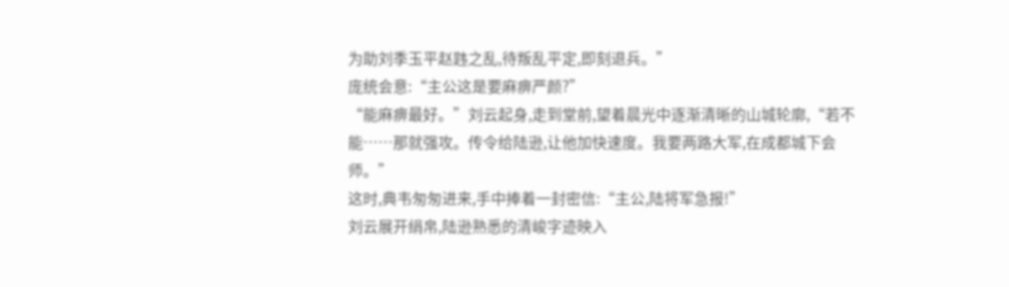为助刘季玉平赵韪之乱,待叛乱平定,即刻退兵。”
庞统会意:“主公这是要麻痹严颜?”
“能麻痹最好。”刘云起身,走到堂前,望着晨光中逐渐清晰的山城轮廓,“若不能……那就强攻。传令给陆逊,让他加快速度。我要两路大军,在成都城下会师。”
这时,典韦匆匆进来,手中捧着一封密信:“主公,陆将军急报!”
刘云展开绢帛,陆逊熟悉的清峻字迹映入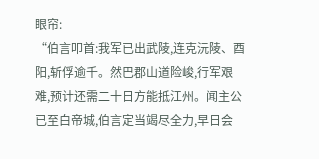眼帘:
“伯言叩首:我军已出武陵,连克沅陵、酉阳,斩俘逾千。然巴郡山道险峻,行军艰难,预计还需二十日方能抵江州。闻主公已至白帝城,伯言定当竭尽全力,早日会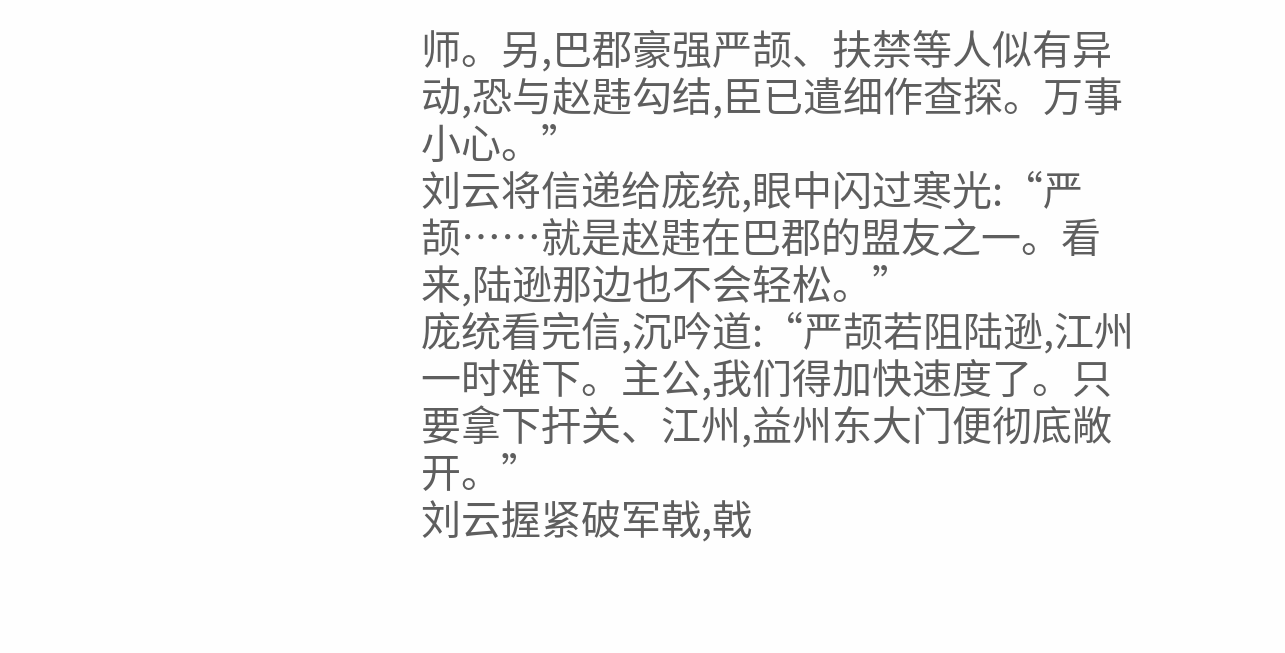师。另,巴郡豪强严颉、扶禁等人似有异动,恐与赵韪勾结,臣已遣细作查探。万事小心。”
刘云将信递给庞统,眼中闪过寒光:“严颉……就是赵韪在巴郡的盟友之一。看来,陆逊那边也不会轻松。”
庞统看完信,沉吟道:“严颉若阻陆逊,江州一时难下。主公,我们得加快速度了。只要拿下扞关、江州,益州东大门便彻底敞开。”
刘云握紧破军戟,戟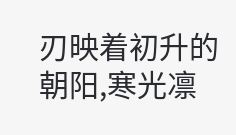刃映着初升的朝阳,寒光凛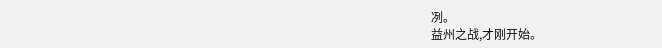冽。
益州之战,才刚开始。